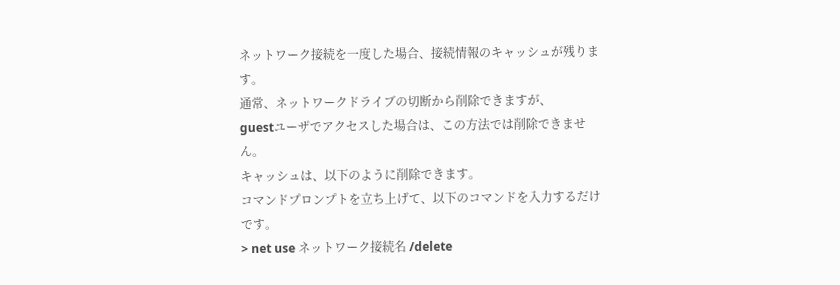ネットワーク接続を一度した場合、接続情報のキャッシュが残ります。
通常、ネットワークドライブの切断から削除できますが、
guestユーザでアクセスした場合は、この方法では削除できません。
キャッシュは、以下のように削除できます。
コマンドプロンプトを立ち上げて、以下のコマンドを入力するだけです。
> net use ネットワーク接続名 /delete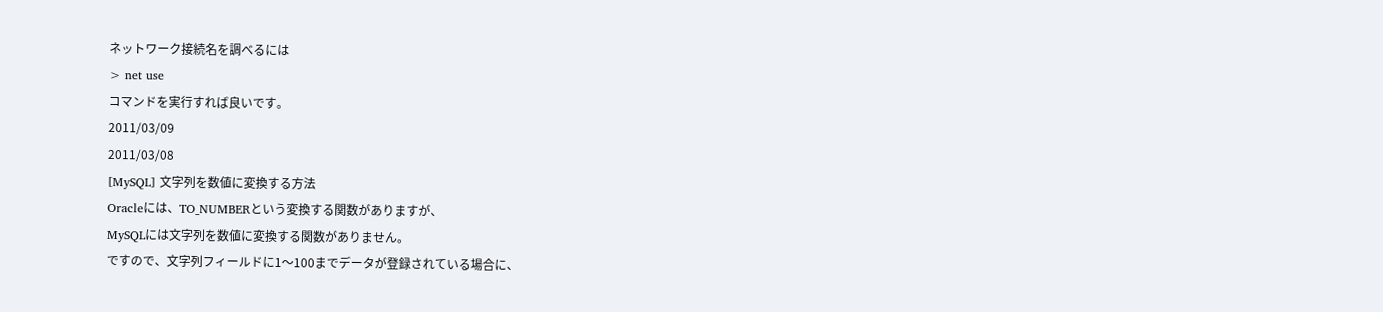ネットワーク接続名を調べるには
> net use
コマンドを実行すれば良いです。
2011/03/09
2011/03/08
[MySQL] 文字列を数値に変換する方法
Oracleには、TO_NUMBERという変換する関数がありますが、
MySQLには文字列を数値に変換する関数がありません。
ですので、文字列フィールドに1〜100までデータが登録されている場合に、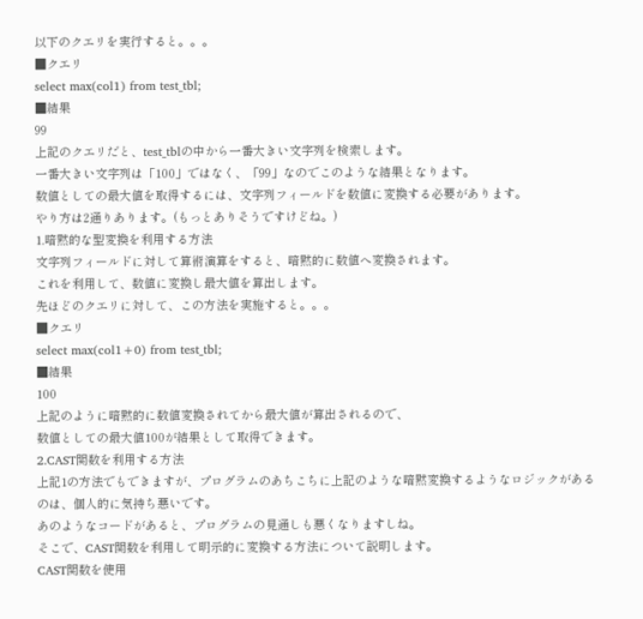以下のクエリを実行すると。。。
■クエリ
select max(col1) from test_tbl;
■結果
99
上記のクエリだと、test_tblの中から一番大きい文字列を検索します。
一番大きい文字列は「100」ではなく、「99」なのでこのような結果となります。
数値としての最大値を取得するには、文字列フィールドを数値に変換する必要があります。
やり方は2通りあります。(もっとありそうですけどね。)
1.暗黙的な型変換を利用する方法
文字列フィールドに対して算術演算をすると、暗黙的に数値へ変換されます。
これを利用して、数値に変換し最大値を算出します。
先ほどのクエリに対して、この方法を実施すると。。。
■クエリ
select max(col1+0) from test_tbl;
■結果
100
上記のように暗黙的に数値変換されてから最大値が算出されるので、
数値としての最大値100が結果として取得できます。
2.CAST関数を利用する方法
上記1の方法でもできますが、プログラムのあちこちに上記のような暗黙変換するようなロジックがあるのは、個人的に気持ち悪いです。
あのようなコードがあると、プログラムの見通しも悪くなりますしね。
そこで、CAST関数を利用して明示的に変換する方法について説明します。
CAST関数を使用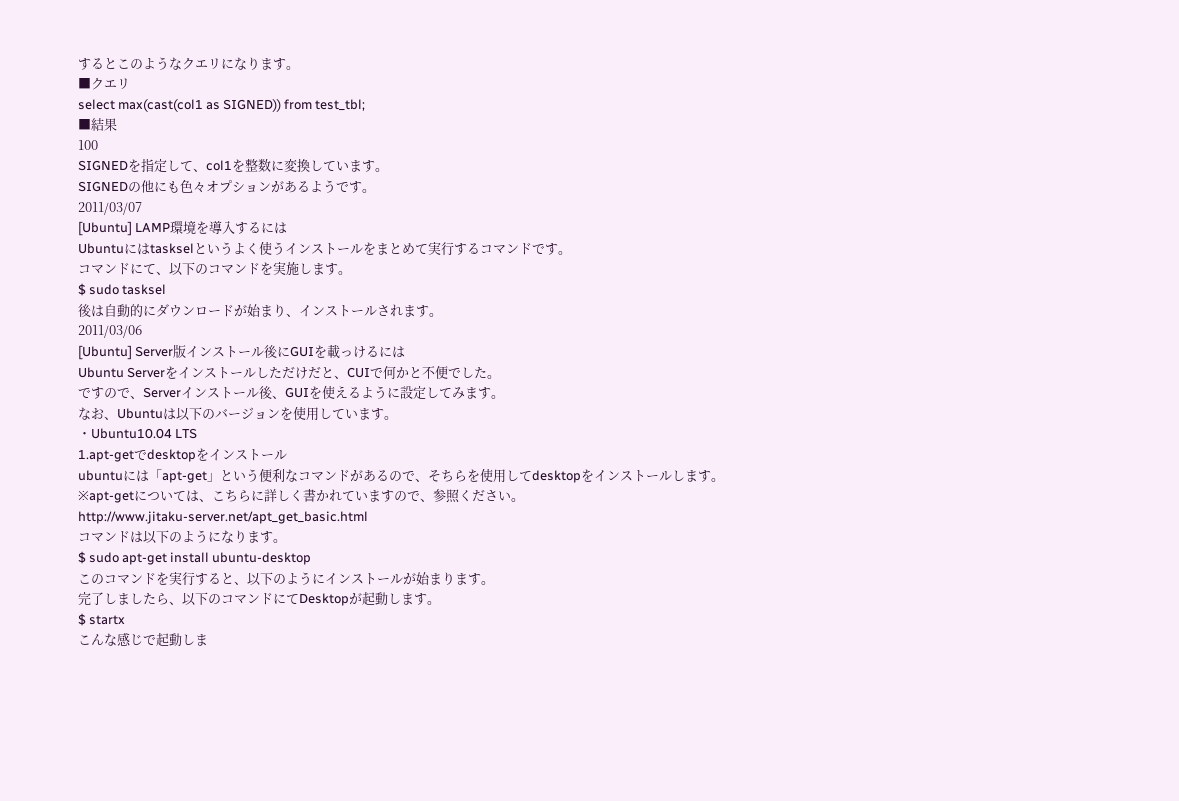するとこのようなクエリになります。
■クエリ
select max(cast(col1 as SIGNED)) from test_tbl;
■結果
100
SIGNEDを指定して、col1を整数に変換しています。
SIGNEDの他にも色々オプションがあるようです。
2011/03/07
[Ubuntu] LAMP環境を導入するには
Ubuntuにはtaskselというよく使うインストールをまとめて実行するコマンドです。
コマンドにて、以下のコマンドを実施します。
$ sudo tasksel
後は自動的にダウンロードが始まり、インストールされます。
2011/03/06
[Ubuntu] Server版インストール後にGUIを載っけるには
Ubuntu Serverをインストールしただけだと、CUIで何かと不便でした。
ですので、Serverインストール後、GUIを使えるように設定してみます。
なお、Ubuntuは以下のバージョンを使用しています。
・Ubuntu10.04 LTS
1.apt-getでdesktopをインストール
ubuntuには「apt-get」という便利なコマンドがあるので、そちらを使用してdesktopをインストールします。
※apt-getについては、こちらに詳しく書かれていますので、参照ください。
http://www.jitaku-server.net/apt_get_basic.html
コマンドは以下のようになります。
$ sudo apt-get install ubuntu-desktop
このコマンドを実行すると、以下のようにインストールが始まります。
完了しましたら、以下のコマンドにてDesktopが起動します。
$ startx
こんな感じで起動しま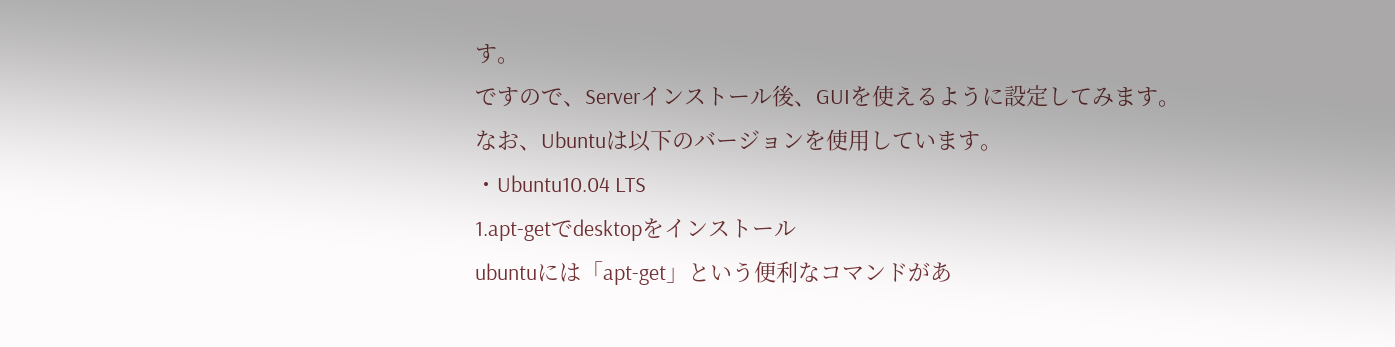す。
ですので、Serverインストール後、GUIを使えるように設定してみます。
なお、Ubuntuは以下のバージョンを使用しています。
・Ubuntu10.04 LTS
1.apt-getでdesktopをインストール
ubuntuには「apt-get」という便利なコマンドがあ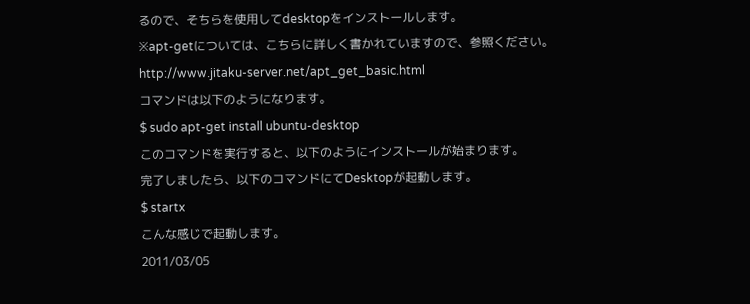るので、そちらを使用してdesktopをインストールします。
※apt-getについては、こちらに詳しく書かれていますので、参照ください。
http://www.jitaku-server.net/apt_get_basic.html
コマンドは以下のようになります。
$ sudo apt-get install ubuntu-desktop
このコマンドを実行すると、以下のようにインストールが始まります。
完了しましたら、以下のコマンドにてDesktopが起動します。
$ startx
こんな感じで起動します。
2011/03/05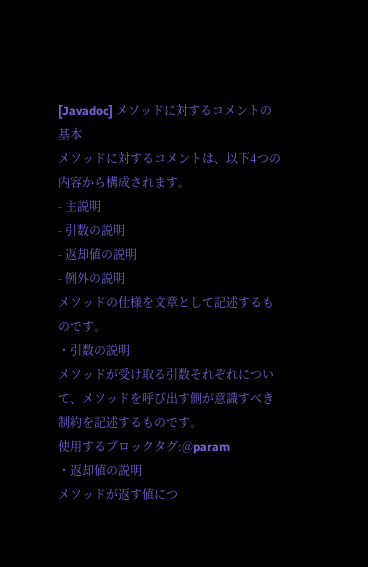[Javadoc] メソッドに対するコメントの基本
メソッドに対するコメントは、以下4つの内容から構成されます。
- 主説明
- 引数の説明
- 返却値の説明
- 例外の説明
メソッドの仕様を文章として記述するものです。
・引数の説明
メソッドが受け取る引数それぞれについて、メソッドを呼び出す側が意識すべき制約を記述するものです。
使用するブロックタグ:@param
・返却値の説明
メソッドが返す値につ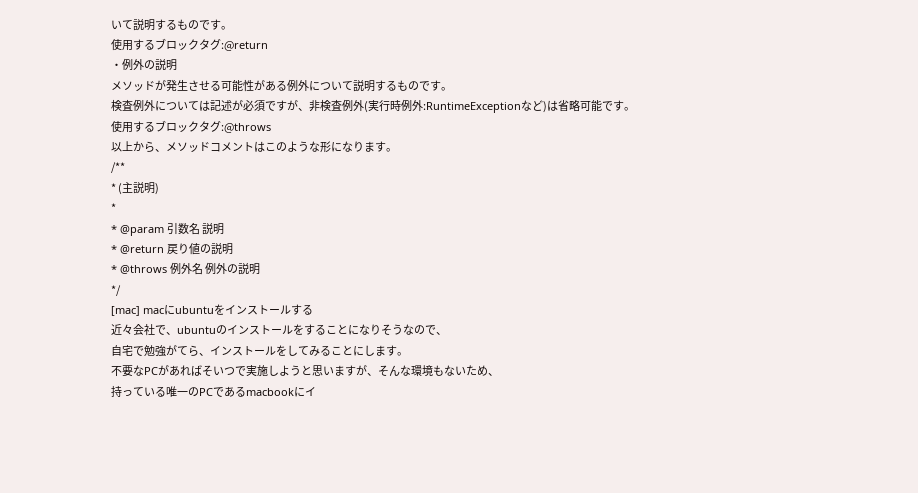いて説明するものです。
使用するブロックタグ:@return
・例外の説明
メソッドが発生させる可能性がある例外について説明するものです。
検査例外については記述が必須ですが、非検査例外(実行時例外:RuntimeExceptionなど)は省略可能です。
使用するブロックタグ:@throws
以上から、メソッドコメントはこのような形になります。
/**
* (主説明)
*
* @param 引数名 説明
* @return 戻り値の説明
* @throws 例外名 例外の説明
*/
[mac] macにubuntuをインストールする
近々会社で、ubuntuのインストールをすることになりそうなので、
自宅で勉強がてら、インストールをしてみることにします。
不要なPCがあればそいつで実施しようと思いますが、そんな環境もないため、
持っている唯一のPCであるmacbookにイ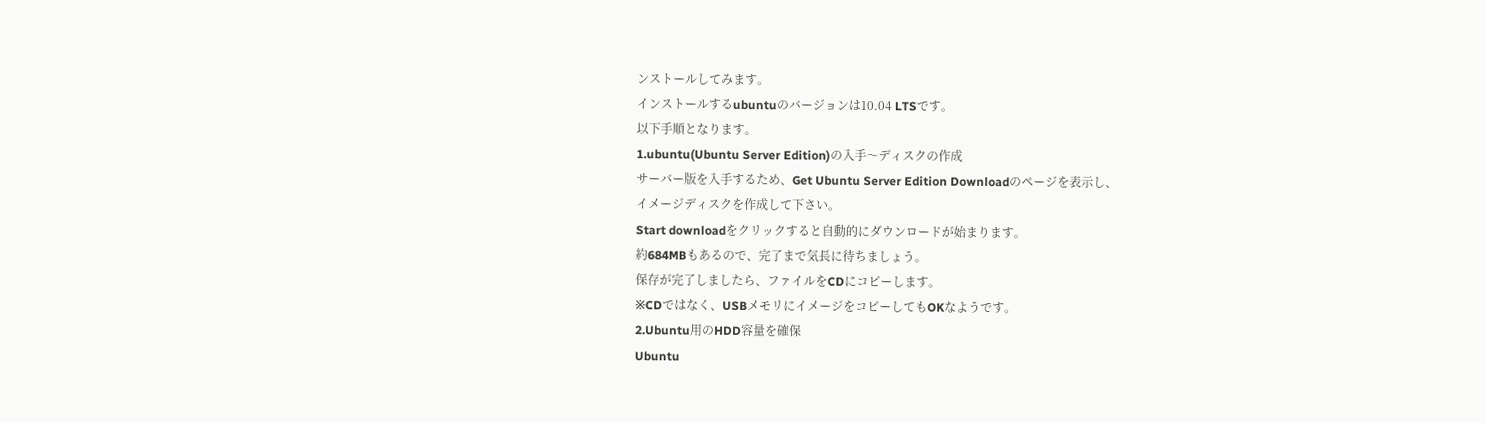ンストールしてみます。
インストールするubuntuのバージョンは10.04 LTSです。
以下手順となります。
1.ubuntu(Ubuntu Server Edition)の入手〜ディスクの作成
サーバー版を入手するため、Get Ubuntu Server Edition Downloadのページを表示し、
イメージディスクを作成して下さい。
Start downloadをクリックすると自動的にダウンロードが始まります。
約684MBもあるので、完了まで気長に待ちましょう。
保存が完了しましたら、ファイルをCDにコピーします。
※CDではなく、USBメモリにイメージをコピーしてもOKなようです。
2.Ubuntu用のHDD容量を確保
Ubuntu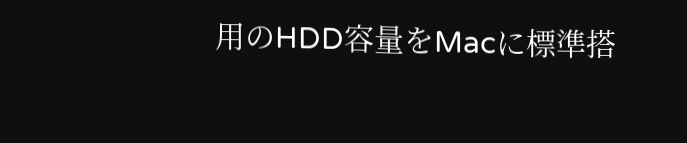用のHDD容量をMacに標準搭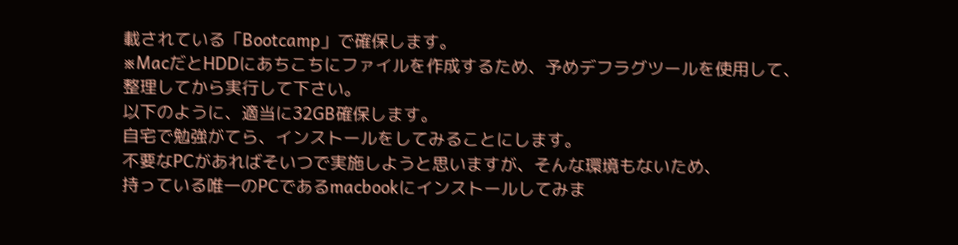載されている「Bootcamp」で確保します。
※MacだとHDDにあちこちにファイルを作成するため、予めデフラグツールを使用して、
整理してから実行して下さい。
以下のように、適当に32GB確保します。
自宅で勉強がてら、インストールをしてみることにします。
不要なPCがあればそいつで実施しようと思いますが、そんな環境もないため、
持っている唯一のPCであるmacbookにインストールしてみま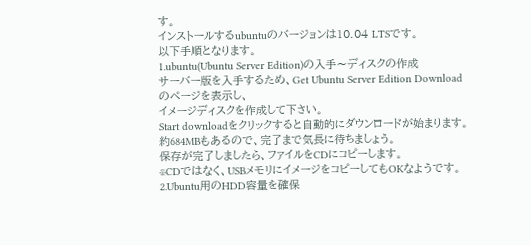す。
インストールするubuntuのバージョンは10.04 LTSです。
以下手順となります。
1.ubuntu(Ubuntu Server Edition)の入手〜ディスクの作成
サーバー版を入手するため、Get Ubuntu Server Edition Downloadのページを表示し、
イメージディスクを作成して下さい。
Start downloadをクリックすると自動的にダウンロードが始まります。
約684MBもあるので、完了まで気長に待ちましょう。
保存が完了しましたら、ファイルをCDにコピーします。
※CDではなく、USBメモリにイメージをコピーしてもOKなようです。
2.Ubuntu用のHDD容量を確保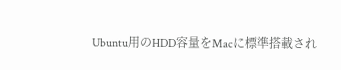Ubuntu用のHDD容量をMacに標準搭載され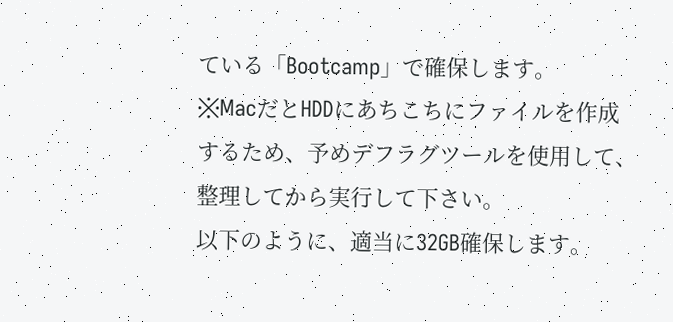ている「Bootcamp」で確保します。
※MacだとHDDにあちこちにファイルを作成するため、予めデフラグツールを使用して、
整理してから実行して下さい。
以下のように、適当に32GB確保します。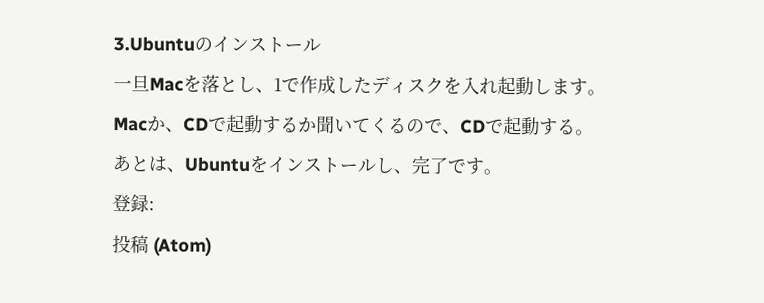3.Ubuntuのインストール
一旦Macを落とし、1で作成したディスクを入れ起動します。
Macか、CDで起動するか聞いてくるので、CDで起動する。
あとは、Ubuntuをインストールし、完了です。
登録:
投稿 (Atom)